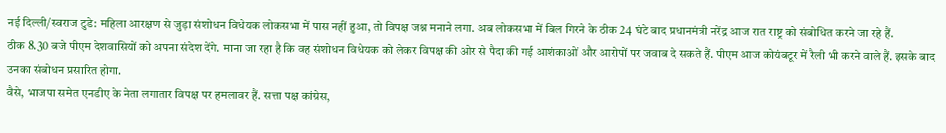नई दिल्ली/स्वराज टुडे: महिला आरक्षण से जुड़ा संशोधन विधेयक लोकसभा में पास नहीं हुआ, तो विपक्ष जश्न मनाने लगा. अब लोकसभा में बिल गिरने के ठीक 24 घंटे बाद प्रधानमंत्री नरेंद्र आज रात राष्ट्र को संबोधित करने जा रहे हैं.
ठीक 8.30 बजे पीएम देशवासियों को अपना संदेश देंगे. माना जा रहा है कि वह संशोधन विधेयक को लेकर विपक्ष की ओर से पैदा की गई आशंकाओं और आरोपों पर जवाब दे सकते हैं. पीएम आज कोयंबटूर में रैली भी करने वाले हैं. इसके बाद उनका संबोधन प्रसारित होगा.
वैसे, भाजपा समेत एनडीए के नेता लगातार विपक्ष पर हमलावर हैं. सत्ता पक्ष कांग्रेस,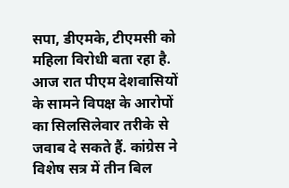सपा, डीएमके, टीएमसी को महिला विरोधी बता रहा है. आज रात पीएम देशवासियों के सामने विपक्ष के आरोपों का सिलसिलेवार तरीके से जवाब दे सकते हैं. कांग्रेस ने विशेष सत्र में तीन बिल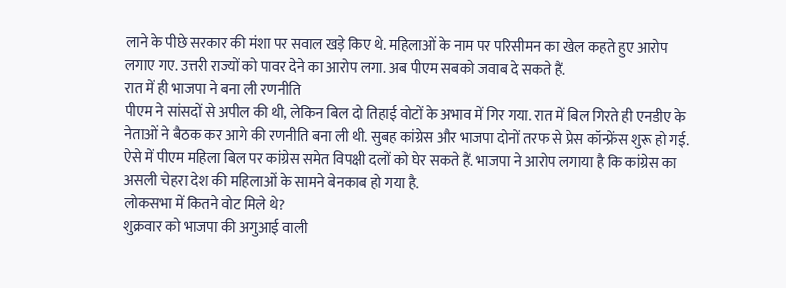लाने के पीछे सरकार की मंशा पर सवाल खड़े किए थे. महिलाओं के नाम पर परिसीमन का खेल कहते हुए आरोप लगाए गए. उत्तरी राज्यों को पावर देने का आरोप लगा. अब पीएम सबको जवाब दे सकते हैं.
रात में ही भाजपा ने बना ली रणनीति
पीएम ने सांसदों से अपील की थी, लेकिन बिल दो तिहाई वोटों के अभाव में गिर गया. रात में बिल गिरते ही एनडीए के नेताओं ने बैठक कर आगे की रणनीति बना ली थी. सुबह कांग्रेस और भाजपा दोनों तरफ से प्रेस कॉन्फ्रेंस शुरू हो गई. ऐसे में पीएम महिला बिल पर कांग्रेस समेत विपक्षी दलों को घेर सकते हैं. भाजपा ने आरोप लगाया है कि कांग्रेस का असली चेहरा देश की महिलाओं के सामने बेनकाब हो गया है.
लोकसभा में कितने वोट मिले थे?
शुक्रवार को भाजपा की अगुआई वाली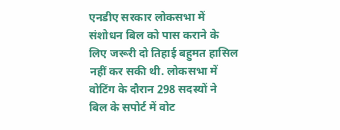एनडीए सरकार लोकसभा में संशोधन बिल को पास कराने के लिए जरूरी दो तिहाई बहुमत हासिल नहीं कर सकी थी. लोकसभा में वोटिंग के दौरान 298 सदस्यों ने बिल के सपोर्ट में वोट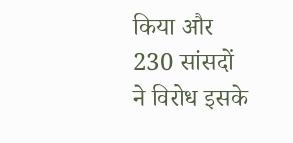किया और 230 सांसदों ने विरोध इसके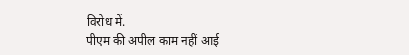विरोध में.
पीएम की अपील काम नहीं आई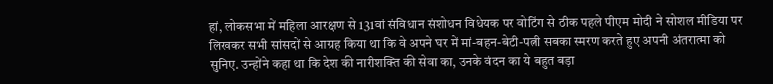हां, लोकसभा में महिला आरक्षण से 131वां संविधान संशोधन विधेयक पर वोटिंग से ठीक पहले पीएम मोदी ने सोशल मीडिया पर लिखकर सभी सांसदों से आग्रह किया था कि वे अपने घर में मां-बहन-बेटी-पत्नी सबका स्मरण करते हुए अपनी अंतरात्मा को सुनिए. उन्होंने कहा था कि देश की नारीशक्ति की सेवा का, उनके वंदन का ये बहुत बड़ा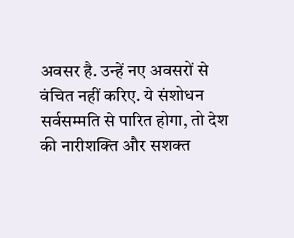अवसर है. उन्हें नए अवसरों से वंचित नहीं करिए. ये संशोधन सर्वसम्मति से पारित होगा, तो देश की नारीशक्ति और सशक्त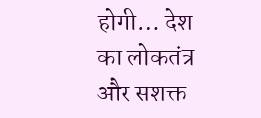होगी… देश का लोकतंत्र और सशक्त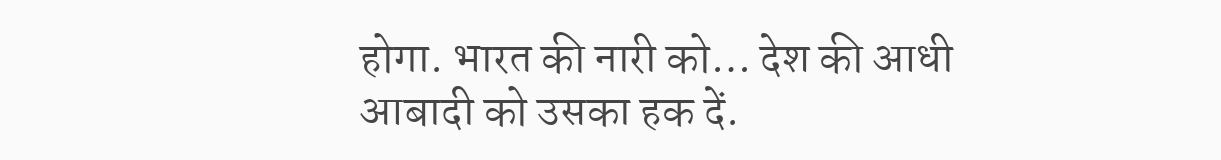होगा. भारत की नारी को… देश की आधी आबादी को उसका हक दें.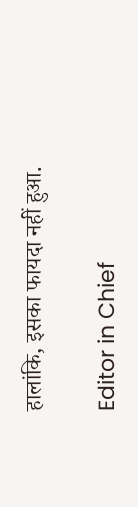हालांकि, इसका फायदा नहीं हुआ.

Editor in Chief